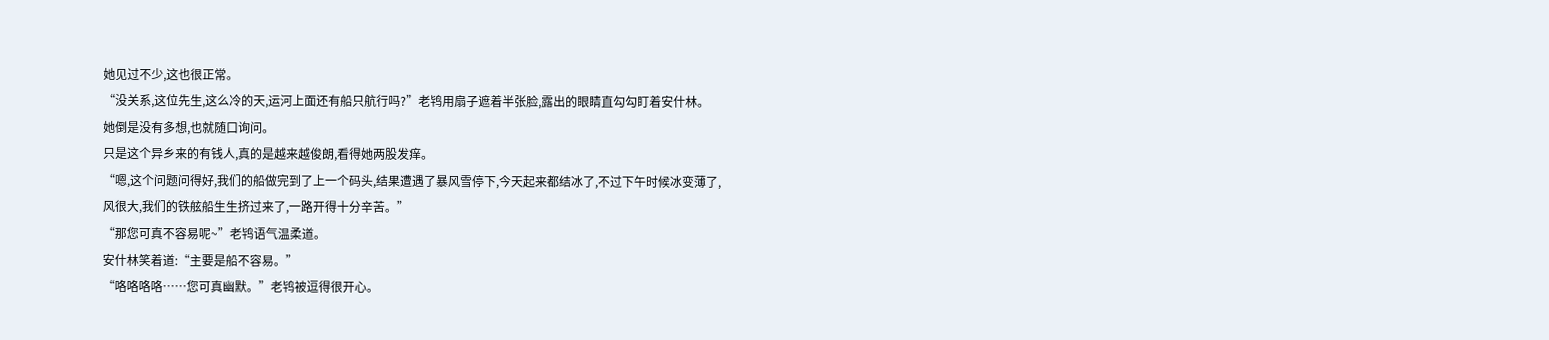她见过不少,这也很正常。
“没关系,这位先生,这么冷的天,运河上面还有船只航行吗?”老鸨用扇子遮着半张脸,露出的眼睛直勾勾盯着安什林。
她倒是没有多想,也就随口询问。
只是这个异乡来的有钱人,真的是越来越俊朗,看得她两股发痒。
“嗯,这个问题问得好,我们的船做完到了上一个码头,结果遭遇了暴风雪停下,今天起来都结冰了,不过下午时候冰变薄了,风很大,我们的铁舷船生生挤过来了,一路开得十分辛苦。”
“那您可真不容易呢~”老鸨语气温柔道。
安什林笑着道:“主要是船不容易。”
“咯咯咯咯……您可真幽默。”老鸨被逗得很开心。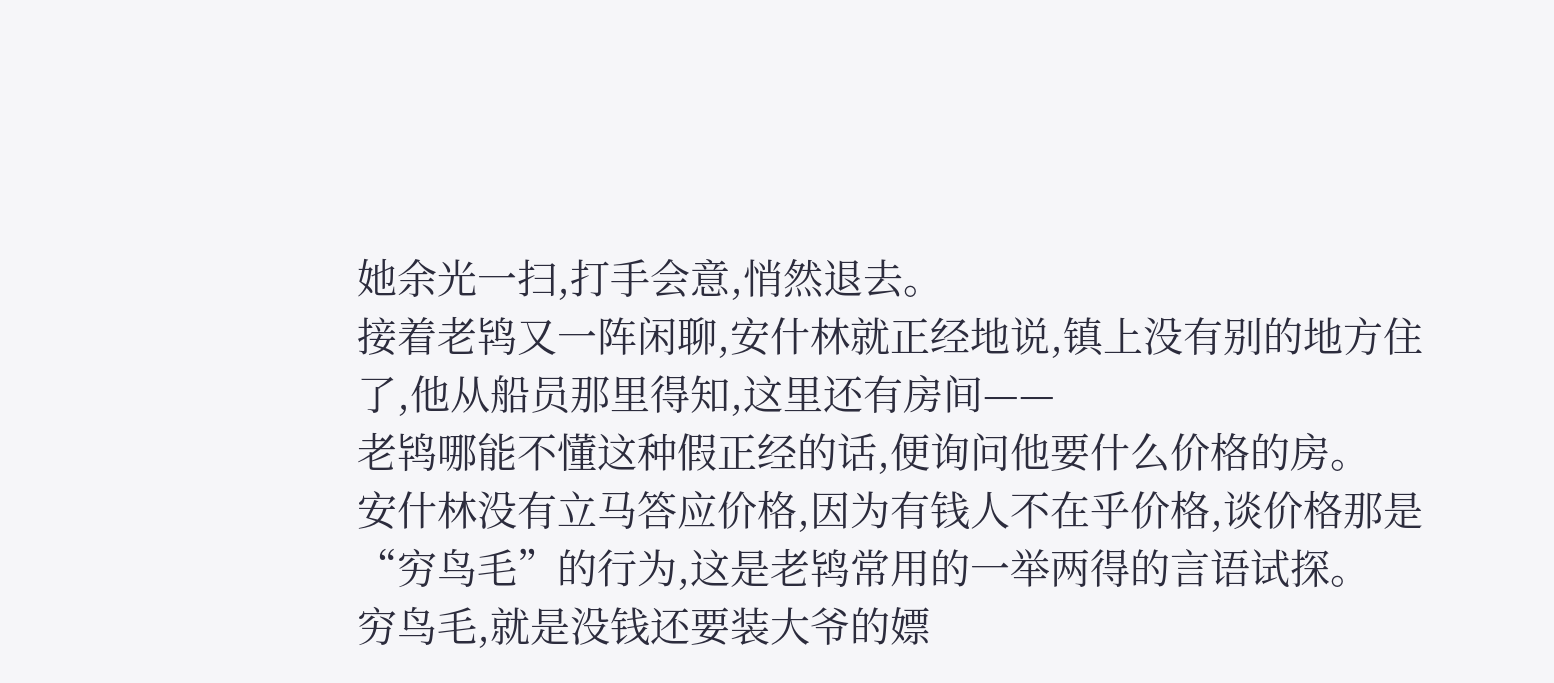她余光一扫,打手会意,悄然退去。
接着老鸨又一阵闲聊,安什林就正经地说,镇上没有别的地方住了,他从船员那里得知,这里还有房间——
老鸨哪能不懂这种假正经的话,便询问他要什么价格的房。
安什林没有立马答应价格,因为有钱人不在乎价格,谈价格那是“穷鸟毛”的行为,这是老鸨常用的一举两得的言语试探。
穷鸟毛,就是没钱还要装大爷的嫖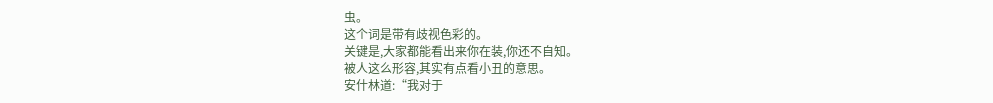虫。
这个词是带有歧视色彩的。
关键是,大家都能看出来你在装,你还不自知。
被人这么形容,其实有点看小丑的意思。
安什林道:“我对于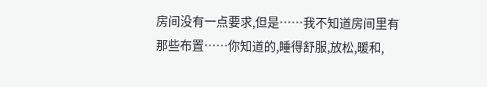房间没有一点要求,但是……我不知道房间里有那些布置……你知道的,睡得舒服,放松,暖和,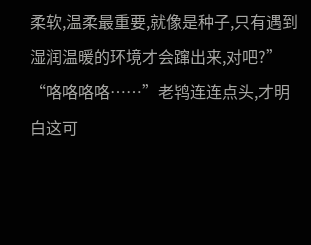柔软,温柔最重要,就像是种子,只有遇到湿润温暖的环境才会蹿出来,对吧?”
“咯咯咯咯……”老鸨连连点头,才明白这可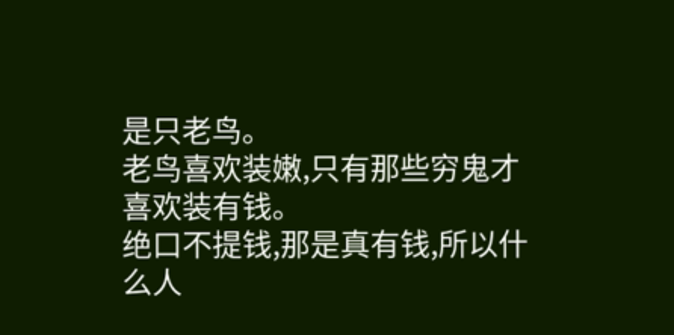是只老鸟。
老鸟喜欢装嫩,只有那些穷鬼才喜欢装有钱。
绝口不提钱,那是真有钱,所以什么人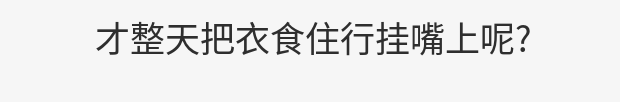才整天把衣食住行挂嘴上呢?